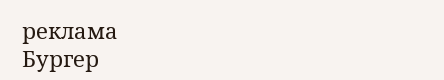реклама
Бургер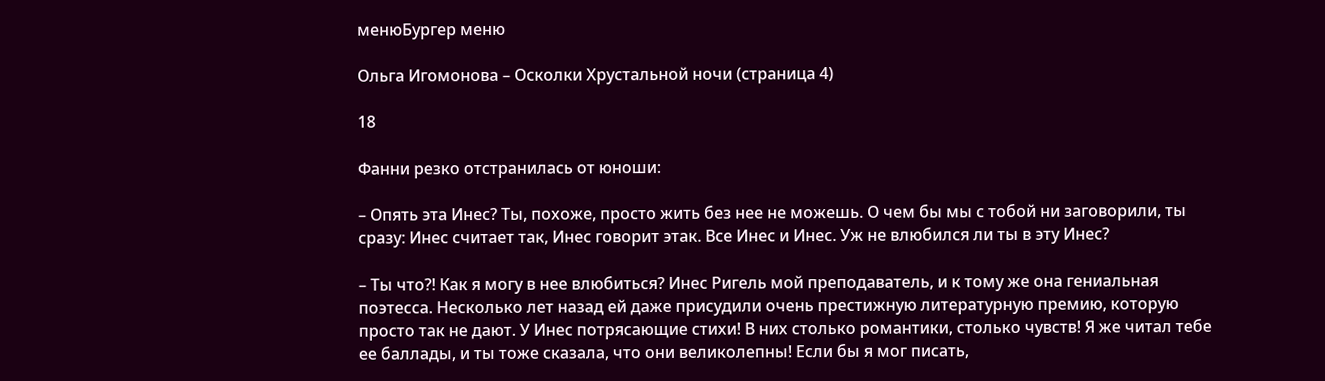менюБургер меню

Ольга Игомонова – Осколки Хрустальной ночи (страница 4)

18

Фанни резко отстранилась от юноши:

– Опять эта Инес? Ты, похоже, просто жить без нее не можешь. О чем бы мы с тобой ни заговорили, ты сразу: Инес считает так, Инес говорит этак. Все Инес и Инес. Уж не влюбился ли ты в эту Инес?

– Ты что?! Как я могу в нее влюбиться? Инес Ригель мой преподаватель, и к тому же она гениальная поэтесса. Несколько лет назад ей даже присудили очень престижную литературную премию, которую просто так не дают. У Инес потрясающие стихи! В них столько романтики, столько чувств! Я же читал тебе ее баллады, и ты тоже сказала, что они великолепны! Если бы я мог писать,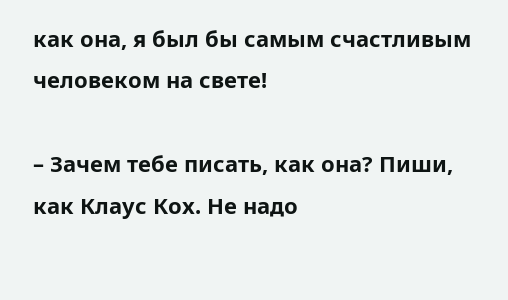как она, я был бы самым счастливым человеком на свете!

– Зачем тебе писать, как она? Пиши, как Клаус Кох. Не надо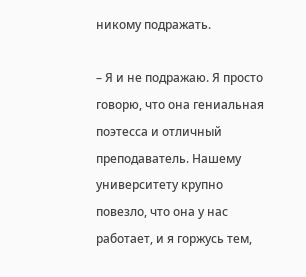никому подражать.

– Я и не подражаю. Я просто говорю, что она гениальная поэтесса и отличный преподаватель. Нашему университету крупно повезло, что она у нас работает, и я горжусь тем,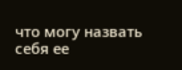что могу назвать себя ее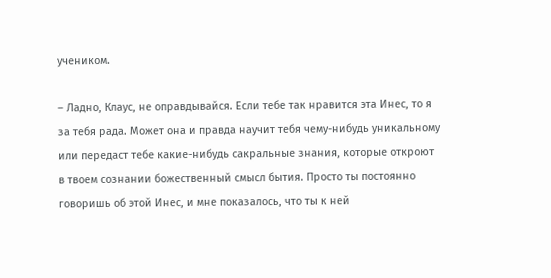учеником.

– Ладно, Клаус, не оправдывайся. Если тебе так нравится эта Инес, то я за тебя рада. Может она и правда научит тебя чему-нибудь уникальному или передаст тебе какие-нибудь сакральные знания, которые откроют в твоем сознании божественный смысл бытия. Просто ты постоянно говоришь об этой Инес, и мне показалось, что ты к ней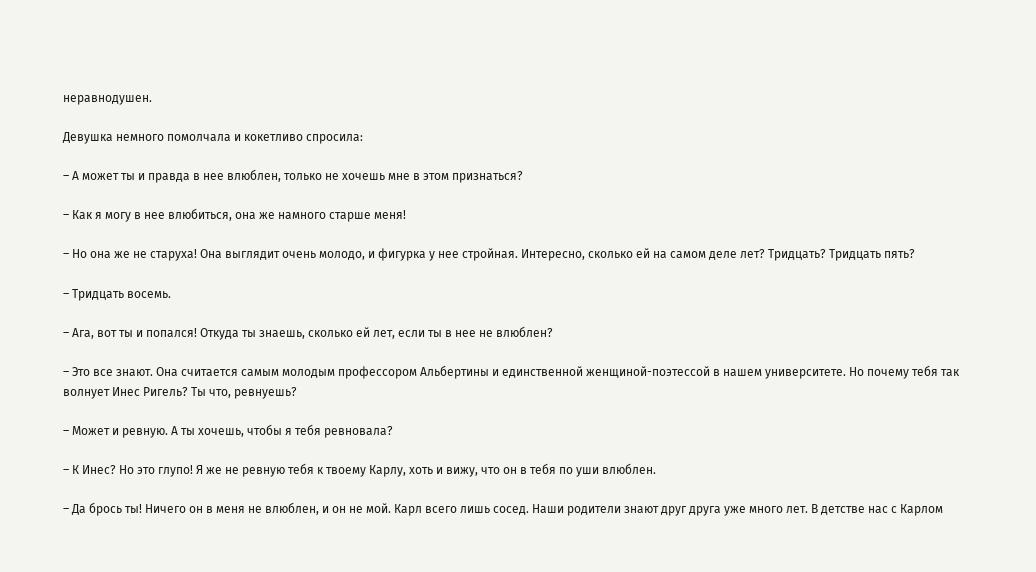неравнодушен.

Девушка немного помолчала и кокетливо спросила:

– А может ты и правда в нее влюблен, только не хочешь мне в этом признаться?

– Как я могу в нее влюбиться, она же намного старше меня!

– Но она же не старуха! Она выглядит очень молодо, и фигурка у нее стройная. Интересно, сколько ей на самом деле лет? Тридцать? Тридцать пять?

– Тридцать восемь.

– Ага, вот ты и попался! Откуда ты знаешь, сколько ей лет, если ты в нее не влюблен?

– Это все знают. Она считается самым молодым профессором Альбертины и единственной женщиной-поэтессой в нашем университете. Но почему тебя так волнует Инес Ригель? Ты что, ревнуешь?

– Может и ревную. А ты хочешь, чтобы я тебя ревновала?

– К Инес? Но это глупо! Я же не ревную тебя к твоему Карлу, хоть и вижу, что он в тебя по уши влюблен.

– Да брось ты! Ничего он в меня не влюблен, и он не мой. Карл всего лишь сосед. Наши родители знают друг друга уже много лет. В детстве нас с Карлом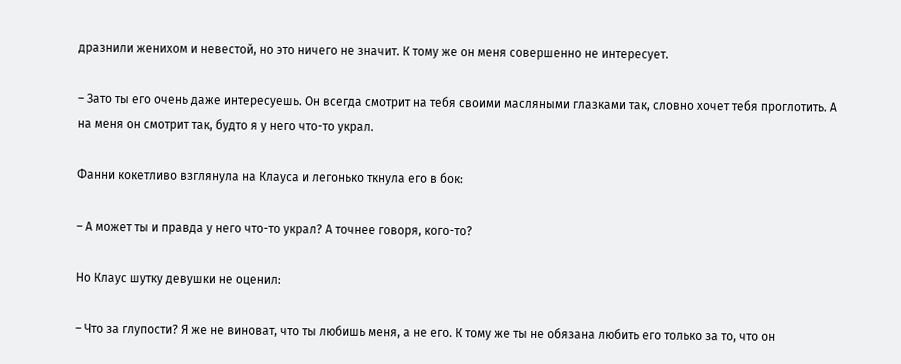дразнили женихом и невестой, но это ничего не значит. К тому же он меня совершенно не интересует.

– Зато ты его очень даже интересуешь. Он всегда смотрит на тебя своими масляными глазками так, словно хочет тебя проглотить. А на меня он смотрит так, будто я у него что-то украл.

Фанни кокетливо взглянула на Клауса и легонько ткнула его в бок:

– А может ты и правда у него что-то украл? А точнее говоря, кого-то?

Но Клаус шутку девушки не оценил:

– Что за глупости? Я же не виноват, что ты любишь меня, а не его. К тому же ты не обязана любить его только за то, что он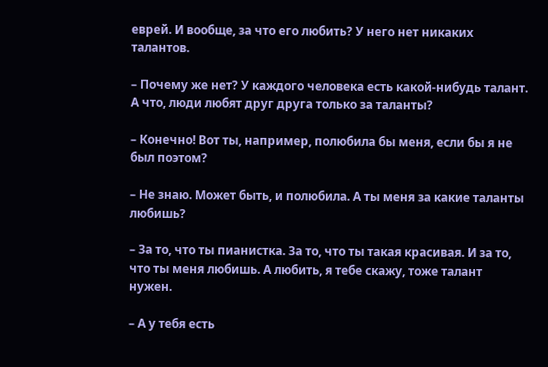еврей. И вообще, за что его любить? У него нет никаких талантов.

– Почему же нет? У каждого человека есть какой-нибудь талант. А что, люди любят друг друга только за таланты?

– Конечно! Вот ты, например, полюбила бы меня, если бы я не был поэтом?

– Не знаю. Может быть, и полюбила. А ты меня за какие таланты любишь?

– За то, что ты пианистка. За то, что ты такая красивая. И за то, что ты меня любишь. А любить, я тебе скажу, тоже талант нужен.

– А у тебя есть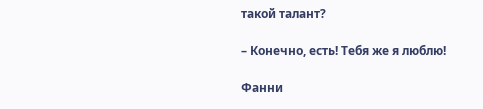такой талант?

– Конечно, есть! Тебя же я люблю!

Фанни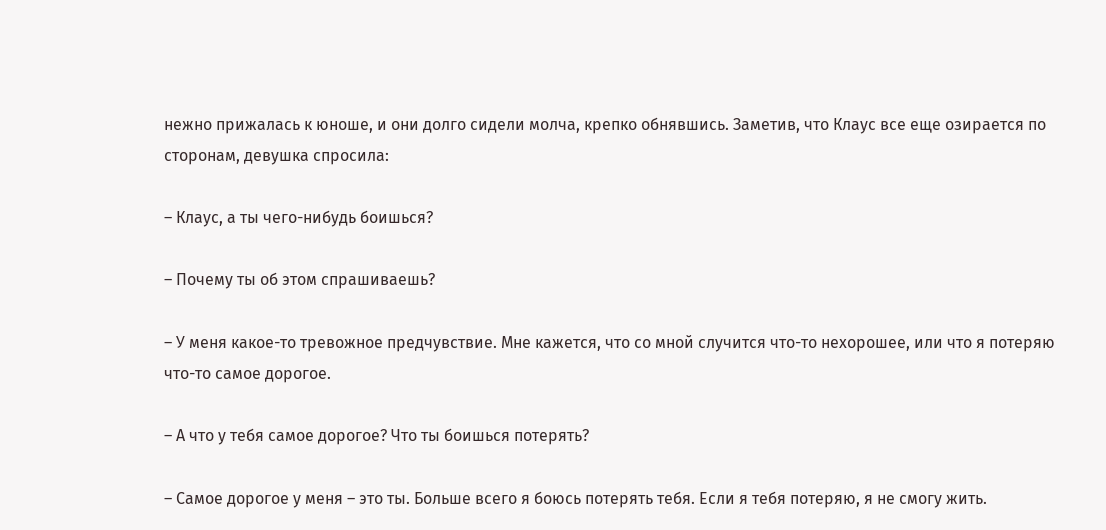нежно прижалась к юноше, и они долго сидели молча, крепко обнявшись. Заметив, что Клаус все еще озирается по сторонам, девушка спросила:

– Клаус, а ты чего-нибудь боишься?

– Почему ты об этом спрашиваешь?

– У меня какое-то тревожное предчувствие. Мне кажется, что со мной случится что-то нехорошее, или что я потеряю что-то самое дорогое.

– А что у тебя самое дорогое? Что ты боишься потерять?

– Самое дорогое у меня – это ты. Больше всего я боюсь потерять тебя. Если я тебя потеряю, я не смогу жить.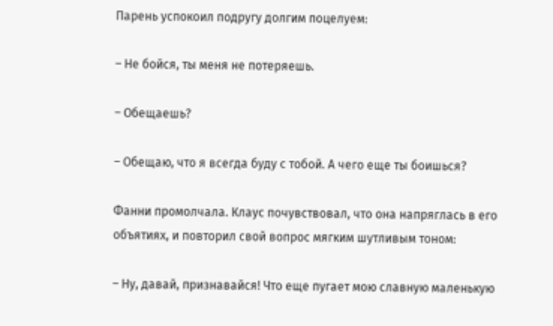Парень успокоил подругу долгим поцелуем:

– Не бойся, ты меня не потеряешь.

– Обещаешь?

– Обещаю, что я всегда буду с тобой. А чего еще ты боишься?

Фанни промолчала. Клаус почувствовал, что она напряглась в его объятиях, и повторил свой вопрос мягким шутливым тоном:

– Ну, давай, признавайся! Что еще пугает мою славную маленькую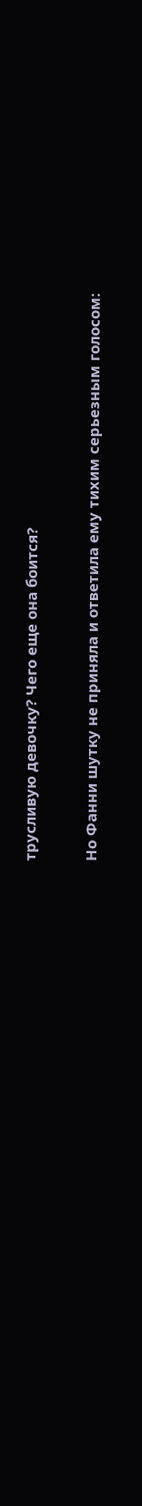трусливую девочку? Чего еще она боится?

Но Фанни шутку не приняла и ответила ему тихим серьезным голосом: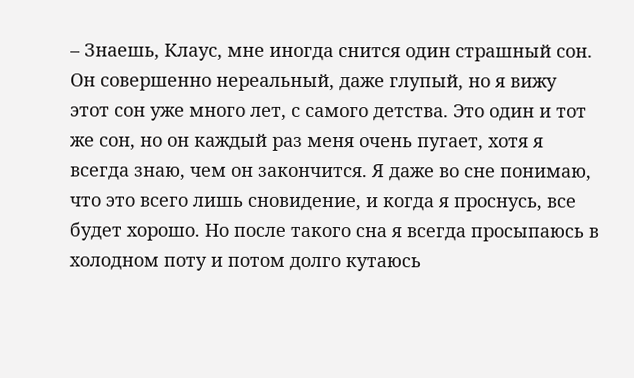– Знаешь, Клаус, мне иногда снится один страшный сон. Он совершенно нереальный, даже глупый, но я вижу этот сон уже много лет, с самого детства. Это один и тот же сон, но он каждый раз меня очень пугает, хотя я всегда знаю, чем он закончится. Я даже во сне понимаю, что это всего лишь сновидение, и когда я проснусь, все будет хорошо. Но после такого сна я всегда просыпаюсь в холодном поту и потом долго кутаюсь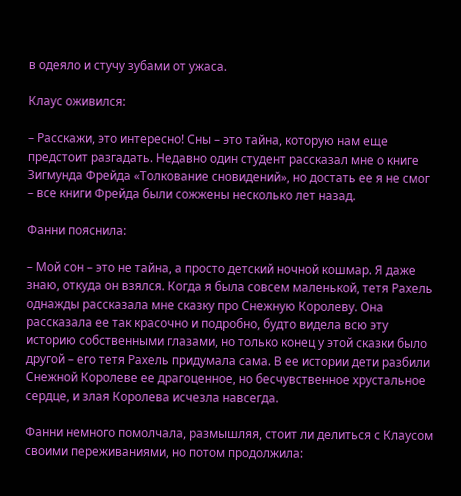в одеяло и стучу зубами от ужаса.

Клаус оживился:

– Расскажи, это интересно! Сны – это тайна, которую нам еще предстоит разгадать. Недавно один студент рассказал мне о книге Зигмунда Фрейда «Толкование сновидений», но достать ее я не смог – все книги Фрейда были сожжены несколько лет назад.

Фанни пояснила:

– Мой сон – это не тайна, а просто детский ночной кошмар. Я даже знаю, откуда он взялся. Когда я была совсем маленькой, тетя Рахель однажды рассказала мне сказку про Снежную Королеву. Она рассказала ее так красочно и подробно, будто видела всю эту историю собственными глазами, но только конец у этой сказки было другой – его тетя Рахель придумала сама. В ее истории дети разбили Снежной Королеве ее драгоценное, но бесчувственное хрустальное сердце, и злая Королева исчезла навсегда.

Фанни немного помолчала, размышляя, стоит ли делиться с Клаусом своими переживаниями, но потом продолжила: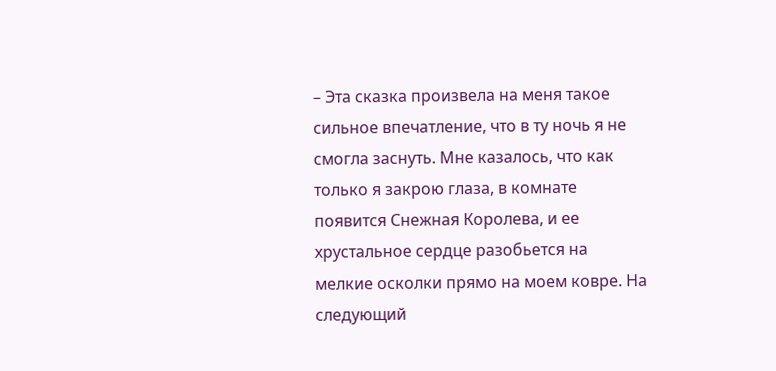– Эта сказка произвела на меня такое сильное впечатление, что в ту ночь я не смогла заснуть. Мне казалось, что как только я закрою глаза, в комнате появится Снежная Королева, и ее хрустальное сердце разобьется на мелкие осколки прямо на моем ковре. На следующий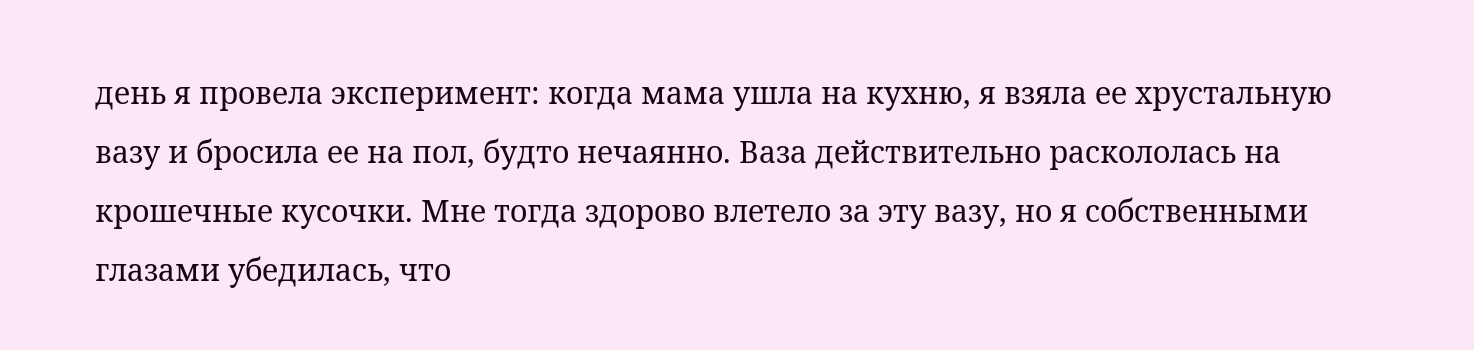день я провела эксперимент: когда мама ушла на кухню, я взяла ее хрустальную вазу и бросила ее на пол, будто нечаянно. Ваза действительно раскололась на крошечные кусочки. Мне тогда здорово влетело за эту вазу, но я собственными глазами убедилась, что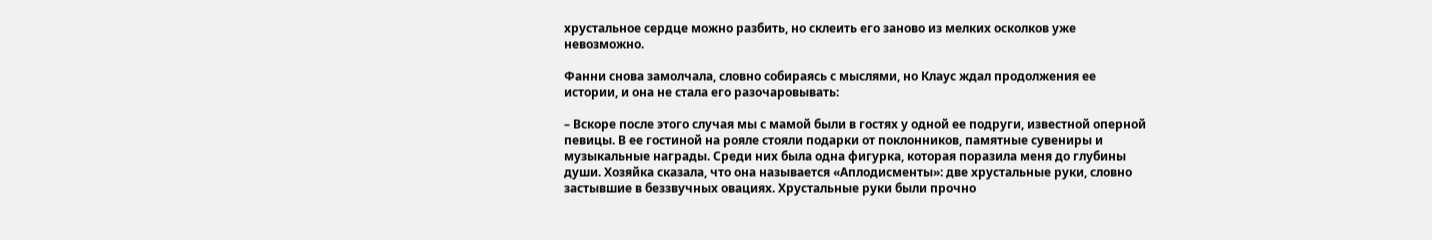хрустальное сердце можно разбить, но склеить его заново из мелких осколков уже невозможно.

Фанни снова замолчала, словно собираясь с мыслями, но Клаус ждал продолжения ее истории, и она не стала его разочаровывать:

– Вскоре после этого случая мы с мамой были в гостях у одной ее подруги, известной оперной певицы. В ее гостиной на рояле стояли подарки от поклонников, памятные сувениры и музыкальные награды. Среди них была одна фигурка, которая поразила меня до глубины души. Хозяйка сказала, что она называется «Аплодисменты»: две хрустальные руки, словно застывшие в беззвучных овациях. Хрустальные руки были прочно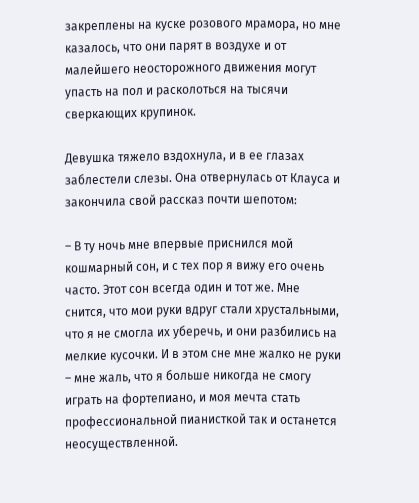закреплены на куске розового мрамора, но мне казалось, что они парят в воздухе и от малейшего неосторожного движения могут упасть на пол и расколоться на тысячи сверкающих крупинок.

Девушка тяжело вздохнула, и в ее глазах заблестели слезы. Она отвернулась от Клауса и закончила свой рассказ почти шепотом:

– В ту ночь мне впервые приснился мой кошмарный сон, и с тех пор я вижу его очень часто. Этот сон всегда один и тот же. Мне снится, что мои руки вдруг стали хрустальными, что я не смогла их уберечь, и они разбились на мелкие кусочки. И в этом сне мне жалко не руки – мне жаль, что я больше никогда не смогу играть на фортепиано, и моя мечта стать профессиональной пианисткой так и останется неосуществленной.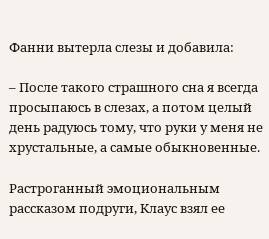Фанни вытерла слезы и добавила:

– После такого страшного сна я всегда просыпаюсь в слезах, а потом целый день радуюсь тому, что руки у меня не хрустальные, а самые обыкновенные.

Растроганный эмоциональным рассказом подруги, Клаус взял ее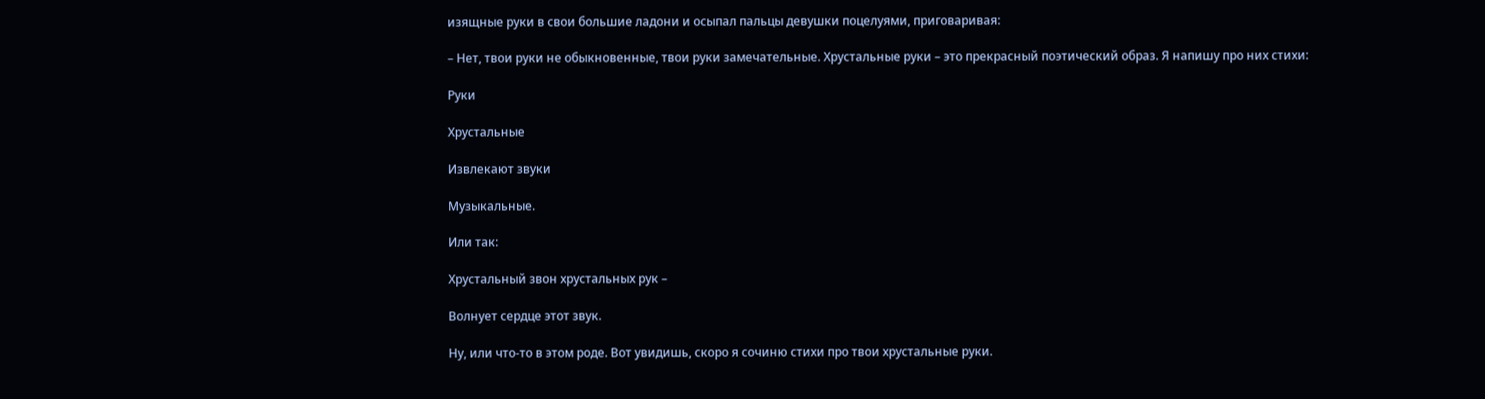изящные руки в свои большие ладони и осыпал пальцы девушки поцелуями, приговаривая:

– Нет, твои руки не обыкновенные, твои руки замечательные. Хрустальные руки – это прекрасный поэтический образ. Я напишу про них стихи:

Руки

Хрустальные

Извлекают звуки

Музыкальные.

Или так:

Хрустальный звон хрустальных рук –

Волнует сердце этот звук.

Ну, или что-то в этом роде. Вот увидишь, скоро я сочиню стихи про твои хрустальные руки.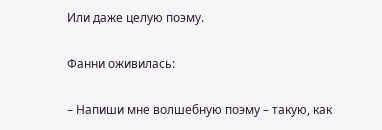Или даже целую поэму.

Фанни оживилась:

– Напиши мне волшебную поэму – такую, как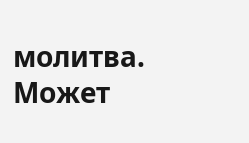молитва. Может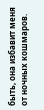быть, она избавит меня от ночных кошмаров.